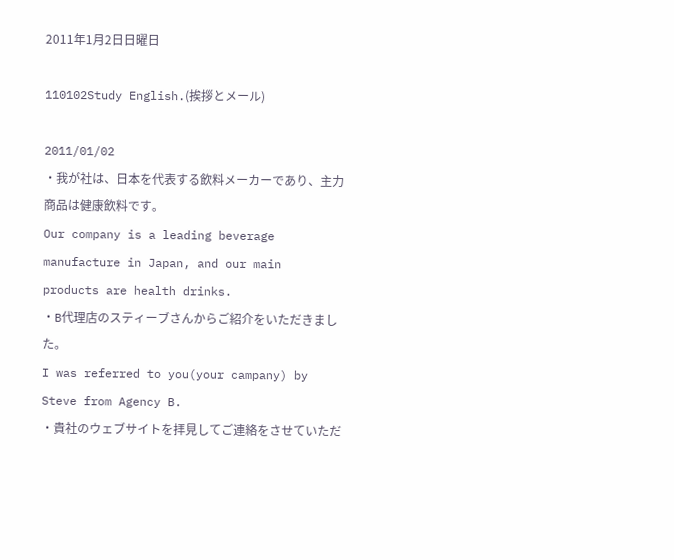2011年1月2日日曜日

110102Study English.(挨拶とメール)

2011/01/02
・我が社は、日本を代表する飲料メーカーであり、主力商品は健康飲料です。
Our company is a leading beverage manufacture in Japan, and our main products are health drinks.
・B代理店のスティーブさんからご紹介をいただきました。
I was referred to you(your campany) by Steve from Agency B.
・貴社のウェブサイトを拝見してご連絡をさせていただ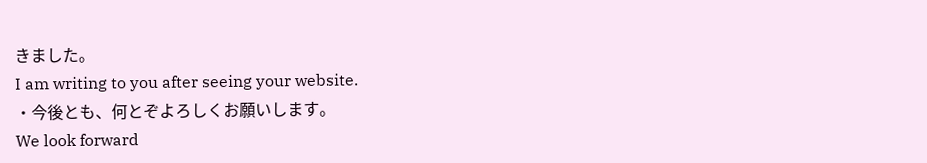きました。
I am writing to you after seeing your website.
・今後とも、何とぞよろしくお願いします。
We look forward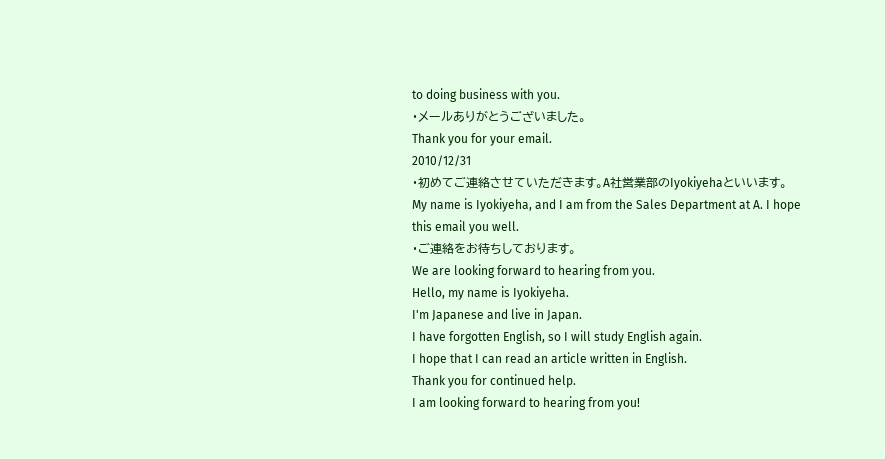to doing business with you.
・メールありがとうございました。
Thank you for your email.
2010/12/31
・初めてご連絡させていただきます。A社営業部のIyokiyehaといいます。
My name is Iyokiyeha, and I am from the Sales Department at A. I hope this email you well.
・ご連絡をお待ちしております。
We are looking forward to hearing from you.
Hello, my name is Iyokiyeha.
I'm Japanese and live in Japan.
I have forgotten English, so I will study English again.
I hope that I can read an article written in English.
Thank you for continued help.
I am looking forward to hearing from you!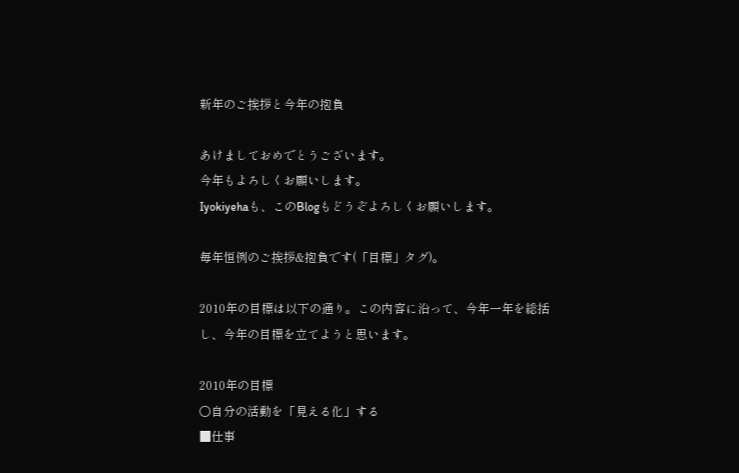新年のご挨拶と今年の抱負

あけましておめでとうございます。
今年もよろしくお願いします。
Iyokiyehaも、このBlogもどうぞよろしくお願いします。

毎年恒例のご挨拶&抱負です(「目標」タグ)。

2010年の目標は以下の通り。この内容に沿って、今年一年を総括し、今年の目標を立てようと思います。

2010年の目標
○自分の活動を「見える化」する
■仕事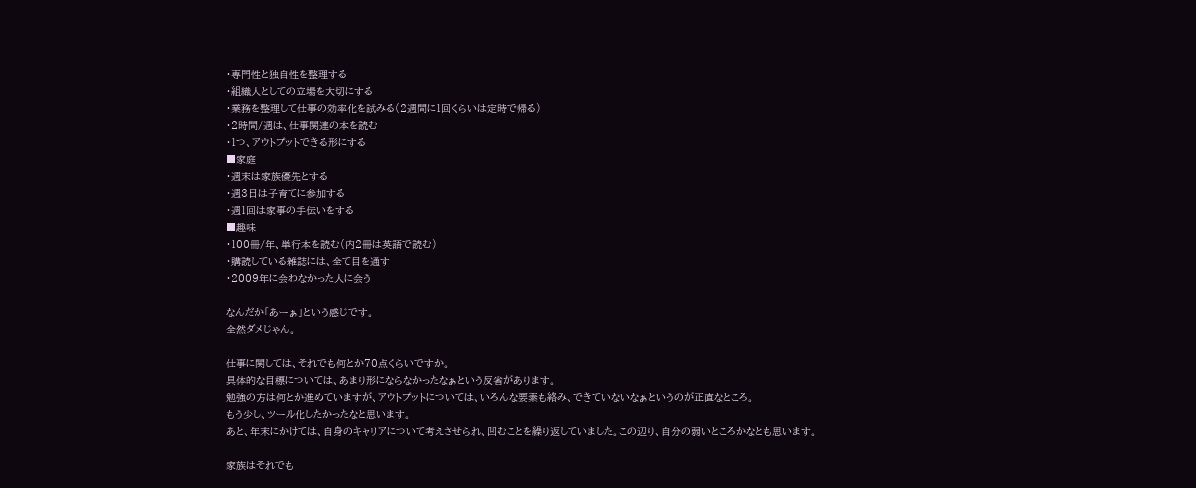・専門性と独自性を整理する
・組織人としての立場を大切にする
・業務を整理して仕事の効率化を試みる(2週間に1回くらいは定時で帰る)
・2時間/週は、仕事関連の本を読む
・1つ、アウトプットできる形にする
■家庭
・週末は家族優先とする
・週3日は子育てに参加する
・週1回は家事の手伝いをする
■趣味
・100冊/年、単行本を読む(内2冊は英語で読む)
・購読している雑誌には、全て目を通す
・2009年に会わなかった人に会う

なんだか「あーぁ」という感じです。
全然ダメじゃん。

仕事に関しては、それでも何とか70点くらいですか。
具体的な目標については、あまり形にならなかったなぁという反省があります。
勉強の方は何とか進めていますが、アウトプットについては、いろんな要素も絡み、できていないなぁというのが正直なところ。
もう少し、ツール化したかったなと思います。
あと、年末にかけては、自身のキャリアについて考えさせられ、凹むことを繰り返していました。この辺り、自分の弱いところかなとも思います。

家族はそれでも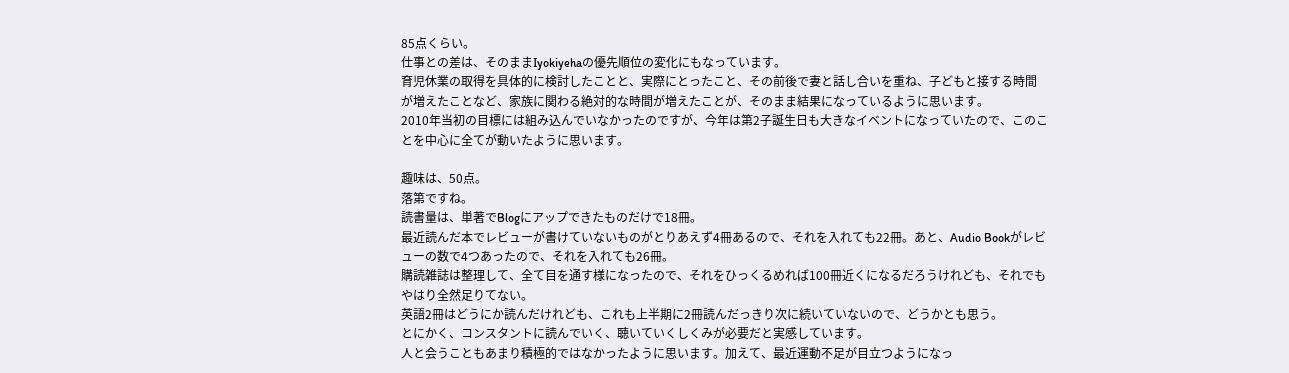85点くらい。
仕事との差は、そのままIyokiyehaの優先順位の変化にもなっています。
育児休業の取得を具体的に検討したことと、実際にとったこと、その前後で妻と話し合いを重ね、子どもと接する時間が増えたことなど、家族に関わる絶対的な時間が増えたことが、そのまま結果になっているように思います。
2010年当初の目標には組み込んでいなかったのですが、今年は第2子誕生日も大きなイベントになっていたので、このことを中心に全てが動いたように思います。

趣味は、50点。
落第ですね。
読書量は、単著でBlogにアップできたものだけで18冊。
最近読んだ本でレビューが書けていないものがとりあえず4冊あるので、それを入れても22冊。あと、Audio Bookがレビューの数で4つあったので、それを入れても26冊。
購読雑誌は整理して、全て目を通す様になったので、それをひっくるめれば100冊近くになるだろうけれども、それでもやはり全然足りてない。
英語2冊はどうにか読んだけれども、これも上半期に2冊読んだっきり次に続いていないので、どうかとも思う。
とにかく、コンスタントに読んでいく、聴いていくしくみが必要だと実感しています。
人と会うこともあまり積極的ではなかったように思います。加えて、最近運動不足が目立つようになっ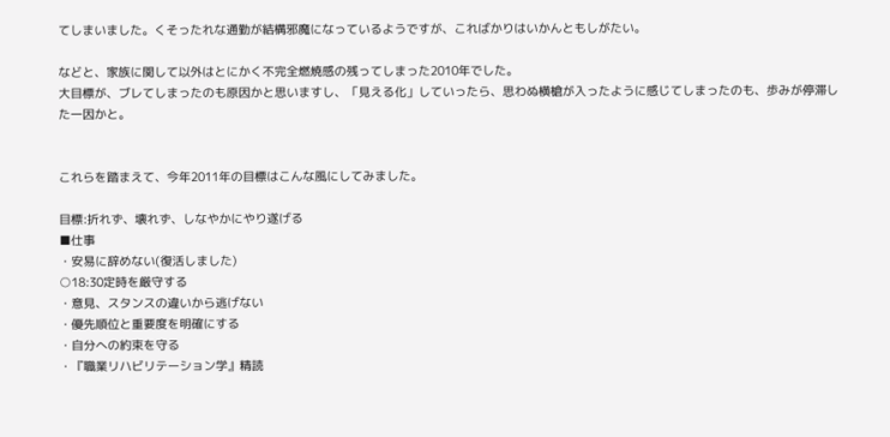てしまいました。くそったれな通勤が結構邪魔になっているようですが、こればかりはいかんともしがたい。

などと、家族に関して以外はとにかく不完全燃焼感の残ってしまった2010年でした。
大目標が、ブレてしまったのも原因かと思いますし、「見える化」していったら、思わぬ横槍が入ったように感じてしまったのも、歩みが停滞した一因かと。


これらを踏まえて、今年2011年の目標はこんな風にしてみました。

目標:折れず、壊れず、しなやかにやり遂げる
■仕事
・安易に辞めない(復活しました)
○18:30定時を厳守する
・意見、スタンスの違いから逃げない
・優先順位と重要度を明確にする
・自分への約束を守る
・『職業リハビリテーション学』精読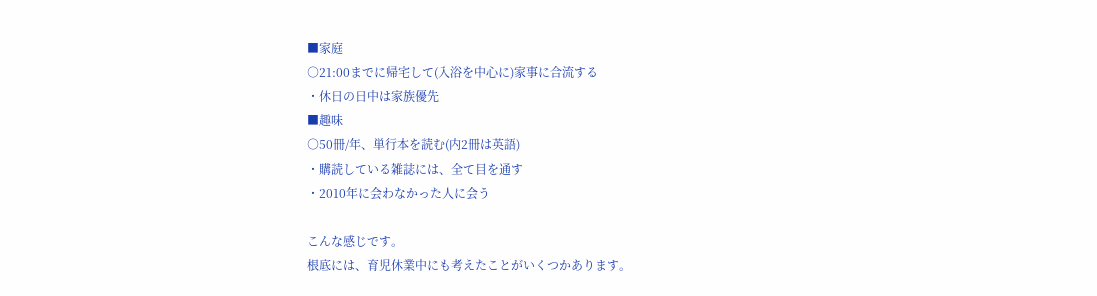■家庭
○21:00までに帰宅して(入浴を中心に)家事に合流する
・休日の日中は家族優先
■趣味
○50冊/年、単行本を読む(内2冊は英語)
・購読している雑誌には、全て目を通す
・2010年に会わなかった人に会う

こんな感じです。
根底には、育児休業中にも考えたことがいくつかあります。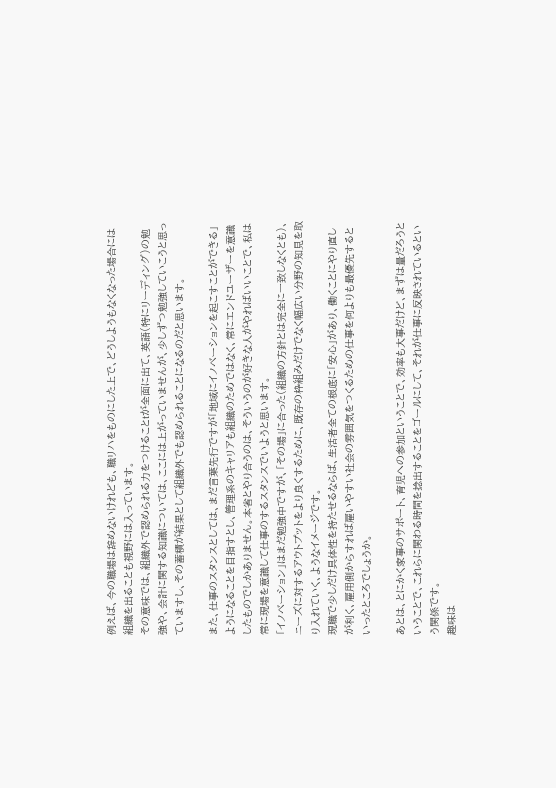例えば、今の職場は辞めないけれども、職リハをものにした上で、どうしようもなくなった場合には組織を出ることも視野には入っています。
その意味では、組織外で認められる力をつけることtが全面に出て、英語(特にリーディング)の勉強や、会計に関する知識については、ここには上がっていませんが、少しずつ勉強していこうと思っていますし、その蓄積が結果として組織外でも認められることになるのだと思います。

また、仕事のスタンスとしては、まだ言葉先行ですが「地域にイノベーションを起こすことができる」ようになることを目指すとし、管理系のキャリアも組織のためではなく、常にエンドユーザーを意識したものでしかありません。本省とやり合うのは、そういうのが好きな人がやればいいことで、私は常に現場を意識して仕事のするスタンスでいようと思います。
「イノベーション」はまだ勉強中ですが、「その場」に合った(組織の方針とは完全に一致しなくとも)、ニーズに対するアウトプットをより良くするために、既存の枠組みだけでなく幅広い分野の知見を取り入れていく、ようなイメージです。
現職で少しだけ具体性を持たせるならば、生活者全ての根底に「安心」があり、働くことにやり直しが利く、雇用側からすれば雇いやすい社会の雰囲気をつくるための仕事を何よりも最優先するといったところでしょうか。

あとは、とにかく家事のサポート、育児への参加ということで、効率も大事だけど、まずは量だろうということで、これらに関わる時間を捻出することをゴールにして、それが仕事に反映されているという関係です。
趣味は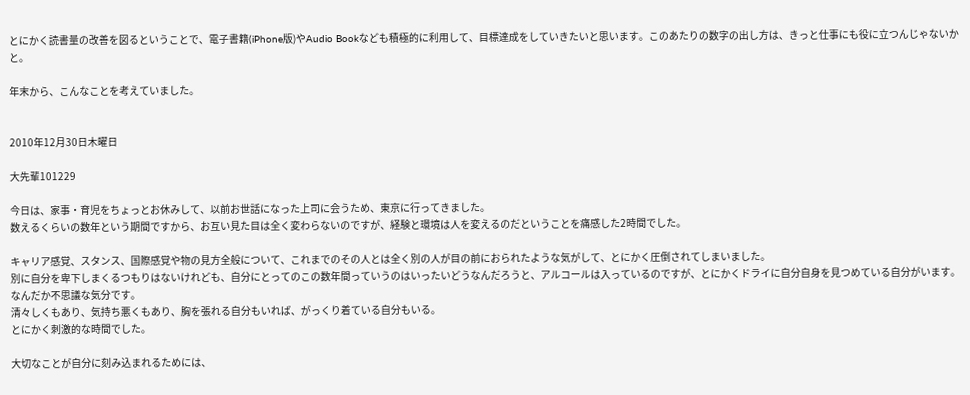とにかく読書量の改善を図るということで、電子書籍(iPhone版)やAudio Bookなども積極的に利用して、目標達成をしていきたいと思います。このあたりの数字の出し方は、きっと仕事にも役に立つんじゃないかと。

年末から、こんなことを考えていました。


2010年12月30日木曜日

大先輩101229

今日は、家事・育児をちょっとお休みして、以前お世話になった上司に会うため、東京に行ってきました。
数えるくらいの数年という期間ですから、お互い見た目は全く変わらないのですが、経験と環境は人を変えるのだということを痛感した2時間でした。

キャリア感覚、スタンス、国際感覚や物の見方全般について、これまでのその人とは全く別の人が目の前におられたような気がして、とにかく圧倒されてしまいました。
別に自分を卑下しまくるつもりはないけれども、自分にとってのこの数年間っていうのはいったいどうなんだろうと、アルコールは入っているのですが、とにかくドライに自分自身を見つめている自分がいます。
なんだか不思議な気分です。
清々しくもあり、気持ち悪くもあり、胸を張れる自分もいれば、がっくり着ている自分もいる。
とにかく刺激的な時間でした。

大切なことが自分に刻み込まれるためには、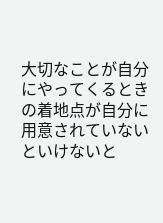大切なことが自分にやってくるときの着地点が自分に用意されていないといけないと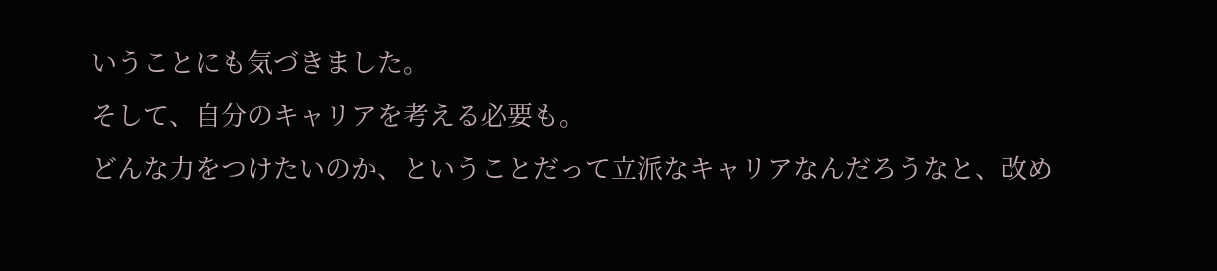いうことにも気づきました。
そして、自分のキャリアを考える必要も。
どんな力をつけたいのか、ということだって立派なキャリアなんだろうなと、改め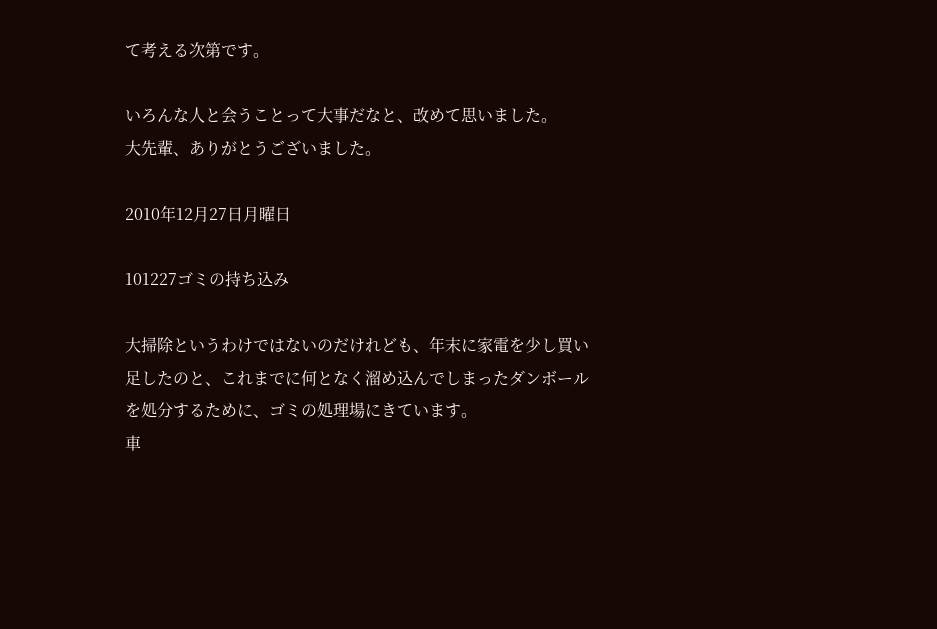て考える次第です。

いろんな人と会うことって大事だなと、改めて思いました。
大先輩、ありがとうございました。

2010年12月27日月曜日

101227ゴミの持ち込み

大掃除というわけではないのだけれども、年末に家電を少し買い足したのと、これまでに何となく溜め込んでしまったダンボールを処分するために、ゴミの処理場にきています。
車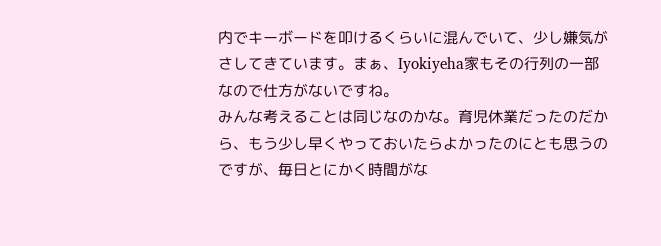内でキーボードを叩けるくらいに混んでいて、少し嫌気がさしてきています。まぁ、Iyokiyeha家もその行列の一部なので仕方がないですね。
みんな考えることは同じなのかな。育児休業だったのだから、もう少し早くやっておいたらよかったのにとも思うのですが、毎日とにかく時間がな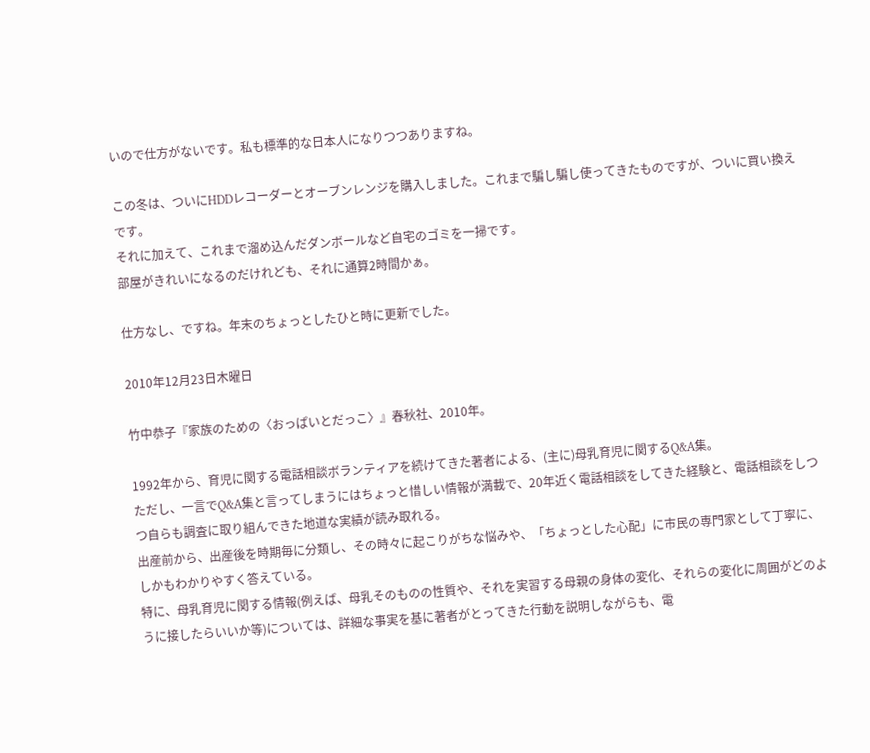いので仕方がないです。私も標準的な日本人になりつつありますね。

この冬は、ついにHDDレコーダーとオーブンレンジを購入しました。これまで騙し騙し使ってきたものですが、ついに買い換えです。
それに加えて、これまで溜め込んだダンボールなど自宅のゴミを一掃です。
部屋がきれいになるのだけれども、それに通算2時間かぁ。

仕方なし、ですね。年末のちょっとしたひと時に更新でした。

2010年12月23日木曜日

竹中恭子『家族のための〈おっぱいとだっこ〉』春秋社、2010年。

1992年から、育児に関する電話相談ボランティアを続けてきた著者による、(主に)母乳育児に関するQ&A集。
ただし、一言でQ&A集と言ってしまうにはちょっと惜しい情報が満載で、20年近く電話相談をしてきた経験と、電話相談をしつつ自らも調査に取り組んできた地道な実績が読み取れる。
出産前から、出産後を時期毎に分類し、その時々に起こりがちな悩みや、「ちょっとした心配」に市民の専門家として丁寧に、しかもわかりやすく答えている。
特に、母乳育児に関する情報(例えば、母乳そのものの性質や、それを実習する母親の身体の変化、それらの変化に周囲がどのように接したらいいか等)については、詳細な事実を基に著者がとってきた行動を説明しながらも、電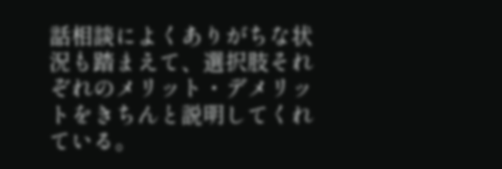話相談によくありがちな状況も踏まえて、選択肢それぞれのメリット・デメリットをきちんと説明してくれている。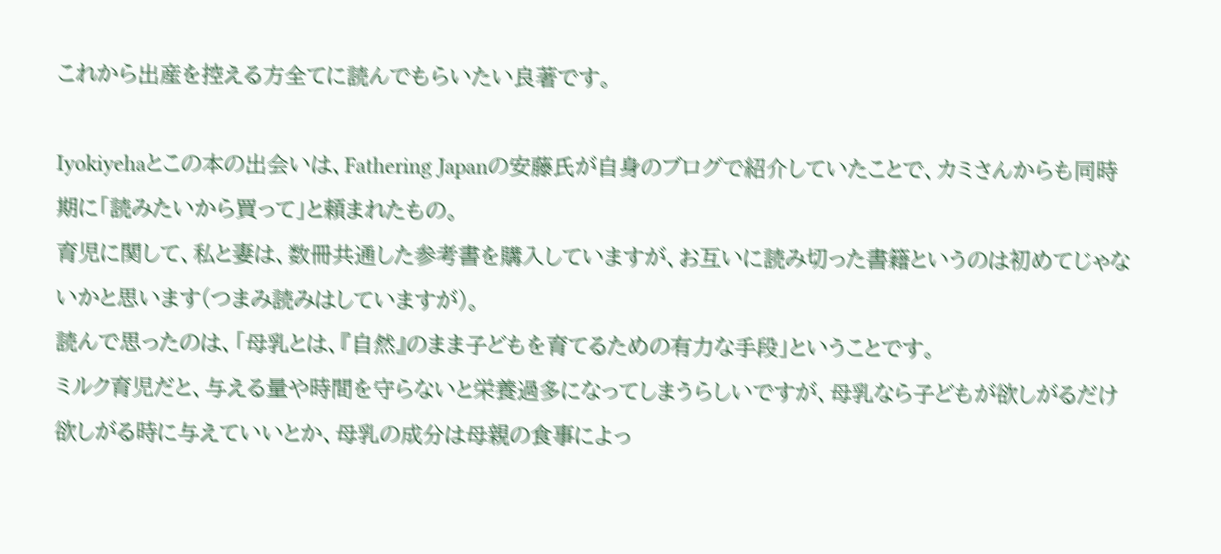これから出産を控える方全てに読んでもらいたい良著です。

Iyokiyehaとこの本の出会いは、Fathering Japanの安藤氏が自身のブログで紹介していたことで、カミさんからも同時期に「読みたいから買って」と頼まれたもの。
育児に関して、私と妻は、数冊共通した参考書を購入していますが、お互いに読み切った書籍というのは初めてじゃないかと思います(つまみ読みはしていますが)。
読んで思ったのは、「母乳とは、『自然』のまま子どもを育てるための有力な手段」ということです。
ミルク育児だと、与える量や時間を守らないと栄養過多になってしまうらしいですが、母乳なら子どもが欲しがるだけ欲しがる時に与えていいとか、母乳の成分は母親の食事によっ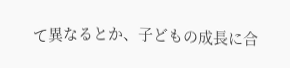て異なるとか、子どもの成長に合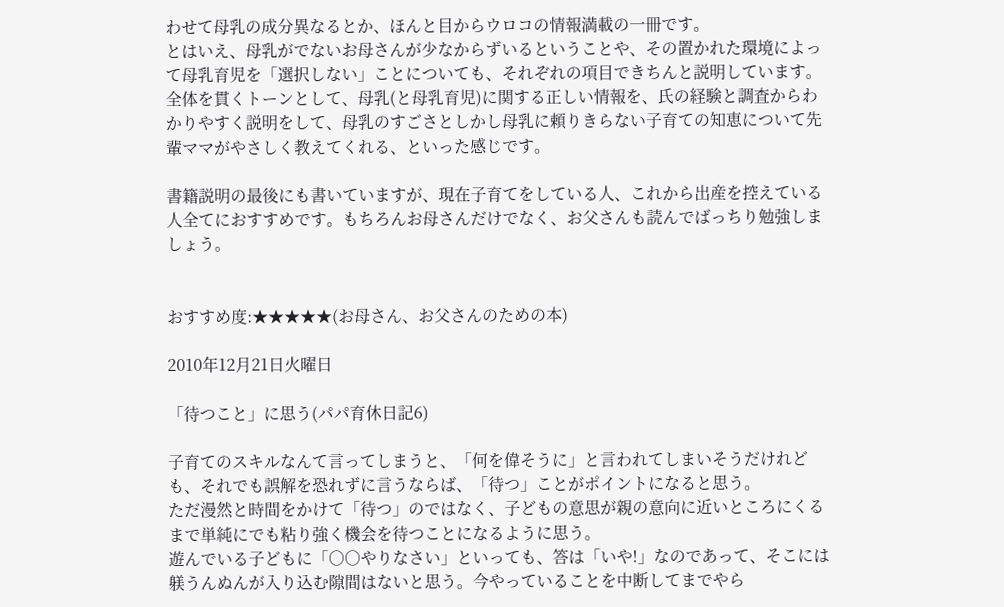わせて母乳の成分異なるとか、ほんと目からウロコの情報満載の一冊です。
とはいえ、母乳がでないお母さんが少なからずいるということや、その置かれた環境によって母乳育児を「選択しない」ことについても、それぞれの項目できちんと説明しています。
全体を貫くトーンとして、母乳(と母乳育児)に関する正しい情報を、氏の経験と調査からわかりやすく説明をして、母乳のすごさとしかし母乳に頼りきらない子育ての知恵について先輩ママがやさしく教えてくれる、といった感じです。

書籍説明の最後にも書いていますが、現在子育てをしている人、これから出産を控えている人全てにおすすめです。もちろんお母さんだけでなく、お父さんも読んでばっちり勉強しましょう。


おすすめ度:★★★★★(お母さん、お父さんのための本)

2010年12月21日火曜日

「待つこと」に思う(パパ育休日記6)

子育てのスキルなんて言ってしまうと、「何を偉そうに」と言われてしまいそうだけれども、それでも誤解を恐れずに言うならば、「待つ」ことがポイントになると思う。
ただ漫然と時間をかけて「待つ」のではなく、子どもの意思が親の意向に近いところにくるまで単純にでも粘り強く機会を待つことになるように思う。
遊んでいる子どもに「○○やりなさい」といっても、答は「いや!」なのであって、そこには躾うんぬんが入り込む隙間はないと思う。今やっていることを中断してまでやら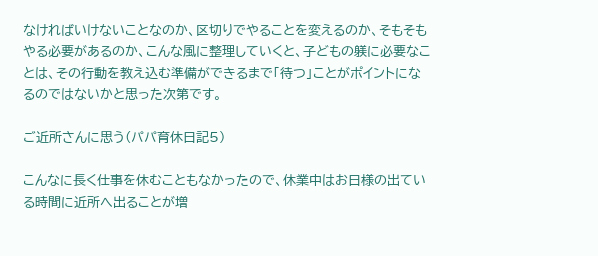なければいけないことなのか、区切りでやることを変えるのか、そもそもやる必要があるのか、こんな風に整理していくと、子どもの躾に必要なことは、その行動を教え込む準備ができるまで「待つ」ことがポイントになるのではないかと思った次第です。

ご近所さんに思う(パパ育休日記5)

こんなに長く仕事を休むこともなかったので、休業中はお日様の出ている時間に近所へ出ることが増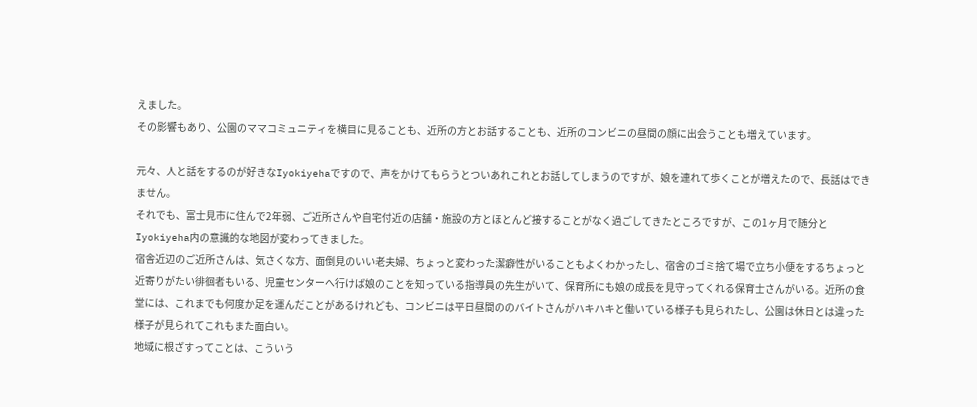えました。
その影響もあり、公園のママコミュニティを横目に見ることも、近所の方とお話することも、近所のコンビニの昼間の顔に出会うことも増えています。

元々、人と話をするのが好きなIyokiyehaですので、声をかけてもらうとついあれこれとお話してしまうのですが、娘を連れて歩くことが増えたので、長話はできません。
それでも、富士見市に住んで2年弱、ご近所さんや自宅付近の店舗・施設の方とほとんど接することがなく過ごしてきたところですが、この1ヶ月で随分とIyokiyeha内の意識的な地図が変わってきました。
宿舎近辺のご近所さんは、気さくな方、面倒見のいい老夫婦、ちょっと変わった潔癖性がいることもよくわかったし、宿舎のゴミ捨て場で立ち小便をするちょっと近寄りがたい徘徊者もいる、児童センターへ行けば娘のことを知っている指導員の先生がいて、保育所にも娘の成長を見守ってくれる保育士さんがいる。近所の食堂には、これまでも何度か足を運んだことがあるけれども、コンビニは平日昼間ののバイトさんがハキハキと働いている様子も見られたし、公園は休日とは違った様子が見られてこれもまた面白い。
地域に根ざすってことは、こういう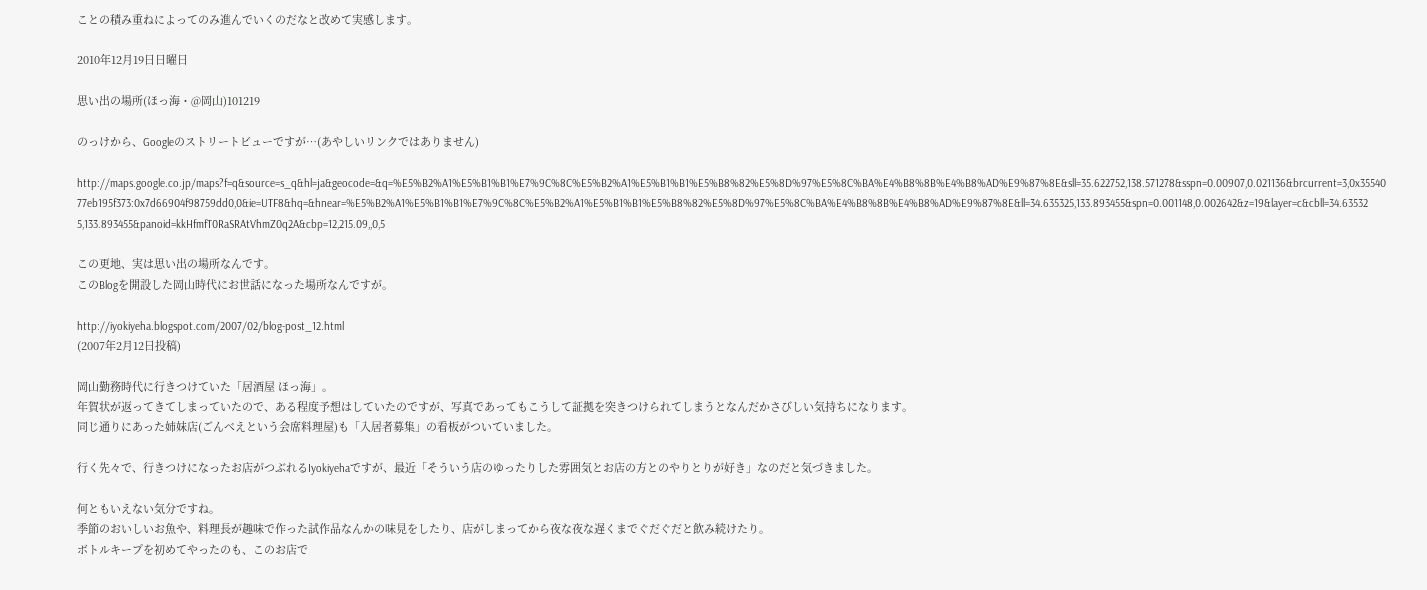ことの積み重ねによってのみ進んでいくのだなと改めて実感します。

2010年12月19日日曜日

思い出の場所(ほっ海・@岡山)101219

のっけから、Googleのストリートビューですが…(あやしいリンクではありません)

http://maps.google.co.jp/maps?f=q&source=s_q&hl=ja&geocode=&q=%E5%B2%A1%E5%B1%B1%E7%9C%8C%E5%B2%A1%E5%B1%B1%E5%B8%82%E5%8D%97%E5%8C%BA%E4%B8%8B%E4%B8%AD%E9%87%8E&sll=35.622752,138.571278&sspn=0.00907,0.021136&brcurrent=3,0x3554077eb195f373:0x7d66904f98759dd0,0&ie=UTF8&hq=&hnear=%E5%B2%A1%E5%B1%B1%E7%9C%8C%E5%B2%A1%E5%B1%B1%E5%B8%82%E5%8D%97%E5%8C%BA%E4%B8%8B%E4%B8%AD%E9%87%8E&ll=34.635325,133.893455&spn=0.001148,0.002642&z=19&layer=c&cbll=34.635325,133.893455&panoid=kkHfmfT0RaSRAtVhmZ0q2A&cbp=12,215.09,,0,5

この更地、実は思い出の場所なんです。
このBlogを開設した岡山時代にお世話になった場所なんですが。

http://iyokiyeha.blogspot.com/2007/02/blog-post_12.html
(2007年2月12日投稿)

岡山勤務時代に行きつけていた「居酒屋 ほっ海」。
年賀状が返ってきてしまっていたので、ある程度予想はしていたのですが、写真であってもこうして証拠を突きつけられてしまうとなんだかさびしい気持ちになります。
同じ通りにあった姉妹店(ごんべえという会席料理屋)も「入居者募集」の看板がついていました。

行く先々で、行きつけになったお店がつぶれるIyokiyehaですが、最近「そういう店のゆったりした雰囲気とお店の方とのやりとりが好き」なのだと気づきました。

何ともいえない気分ですね。
季節のおいしいお魚や、料理長が趣味で作った試作品なんかの味見をしたり、店がしまってから夜な夜な遅くまでぐだぐだと飲み続けたり。
ボトルキープを初めてやったのも、このお店で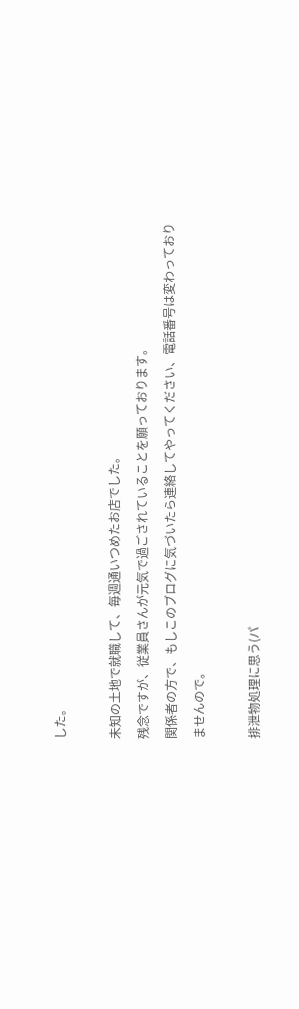した。

未知の土地で就職して、毎週通いつめたお店でした。
残念ですが、従業員さんが元気で過ごされていることを願っております。
関係者の方で、もしこのブログに気づいたら連絡してやってください、電話番号は変わっておりませんので。

排泄物処理に思う(パ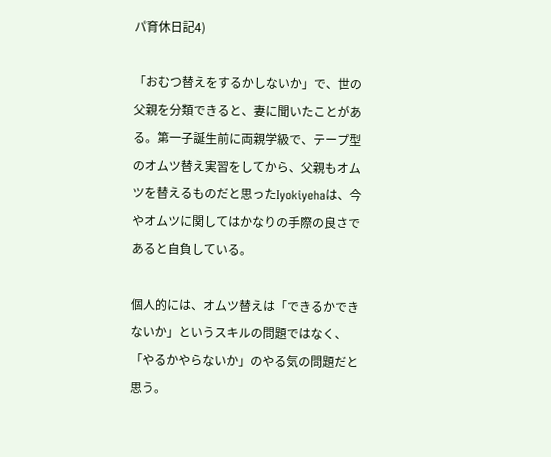パ育休日記4)

「おむつ替えをするかしないか」で、世の父親を分類できると、妻に聞いたことがある。第一子誕生前に両親学級で、テープ型のオムツ替え実習をしてから、父親もオムツを替えるものだと思ったIyokiyehaは、今やオムツに関してはかなりの手際の良さであると自負している。

個人的には、オムツ替えは「できるかできないか」というスキルの問題ではなく、「やるかやらないか」のやる気の問題だと思う。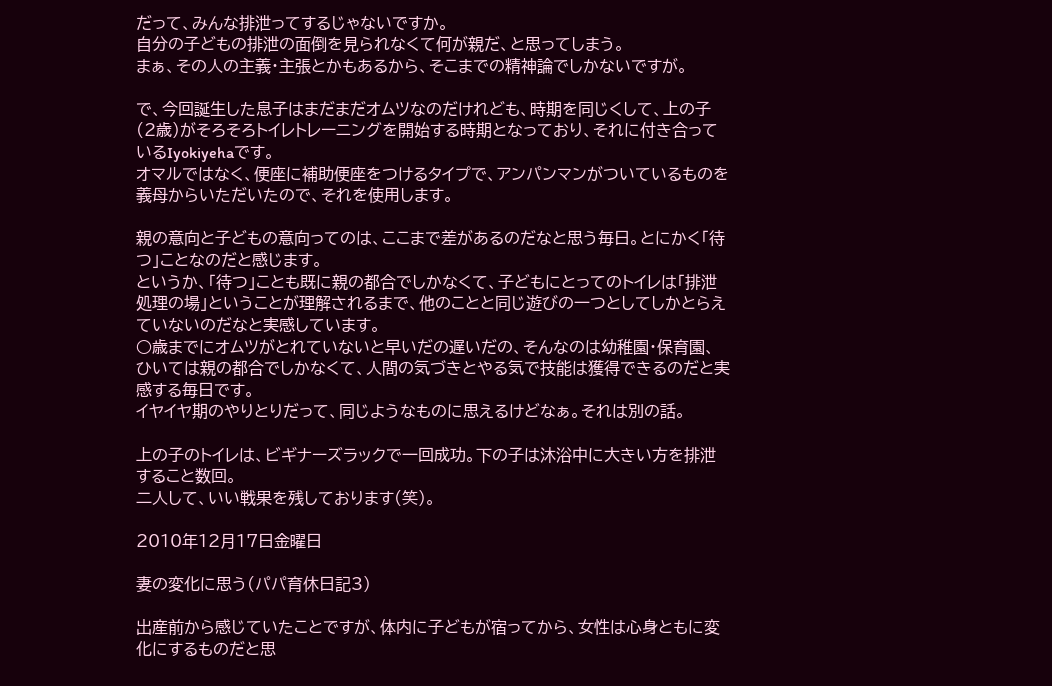だって、みんな排泄ってするじゃないですか。
自分の子どもの排泄の面倒を見られなくて何が親だ、と思ってしまう。
まぁ、その人の主義・主張とかもあるから、そこまでの精神論でしかないですが。

で、今回誕生した息子はまだまだオムツなのだけれども、時期を同じくして、上の子(2歳)がそろそろトイレトレーニングを開始する時期となっており、それに付き合っているIyokiyehaです。
オマルではなく、便座に補助便座をつけるタイプで、アンパンマンがついているものを義母からいただいたので、それを使用します。

親の意向と子どもの意向ってのは、ここまで差があるのだなと思う毎日。とにかく「待つ」ことなのだと感じます。
というか、「待つ」ことも既に親の都合でしかなくて、子どもにとってのトイレは「排泄処理の場」ということが理解されるまで、他のことと同じ遊びの一つとしてしかとらえていないのだなと実感しています。
○歳までにオムツがとれていないと早いだの遅いだの、そんなのは幼稚園・保育園、ひいては親の都合でしかなくて、人間の気づきとやる気で技能は獲得できるのだと実感する毎日です。
イヤイヤ期のやりとりだって、同じようなものに思えるけどなぁ。それは別の話。

上の子のトイレは、ビギナーズラックで一回成功。下の子は沐浴中に大きい方を排泄すること数回。
二人して、いい戦果を残しております(笑)。

2010年12月17日金曜日

妻の変化に思う(パパ育休日記3)

出産前から感じていたことですが、体内に子どもが宿ってから、女性は心身ともに変化にするものだと思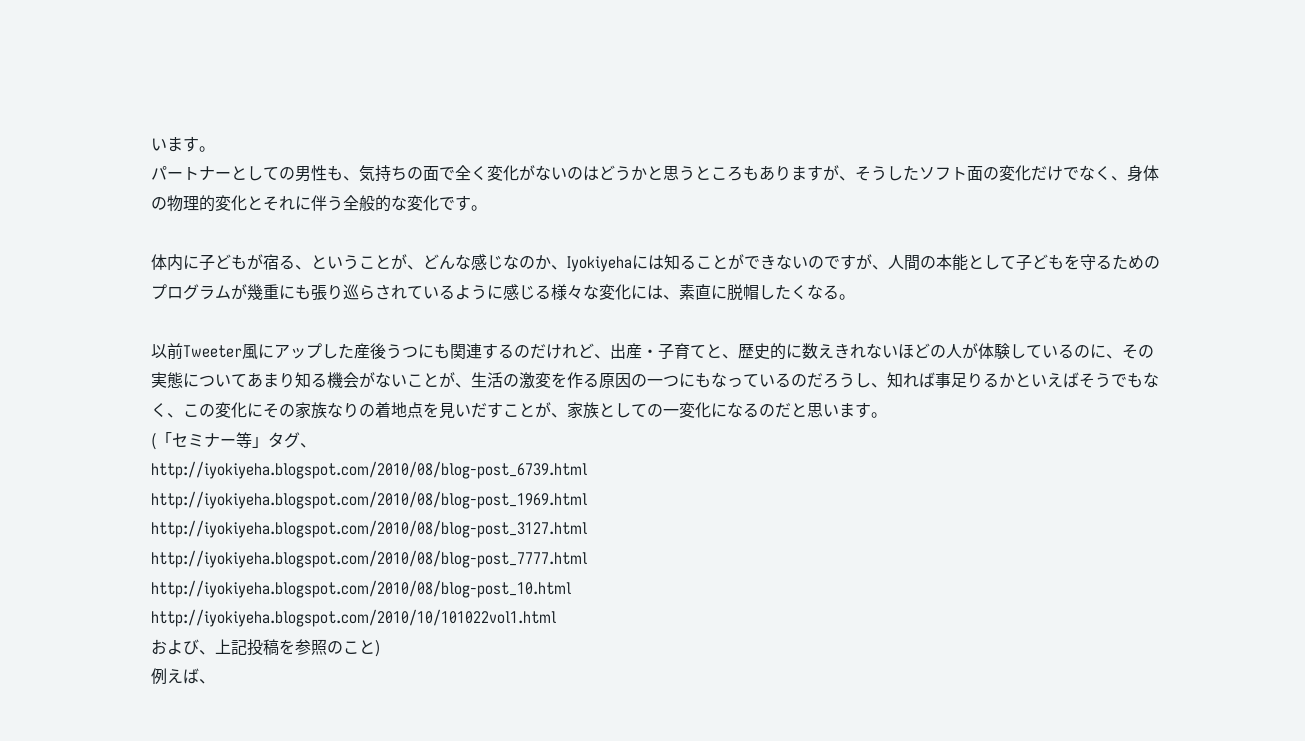います。
パートナーとしての男性も、気持ちの面で全く変化がないのはどうかと思うところもありますが、そうしたソフト面の変化だけでなく、身体の物理的変化とそれに伴う全般的な変化です。

体内に子どもが宿る、ということが、どんな感じなのか、Iyokiyehaには知ることができないのですが、人間の本能として子どもを守るためのプログラムが幾重にも張り巡らされているように感じる様々な変化には、素直に脱帽したくなる。

以前Tweeter風にアップした産後うつにも関連するのだけれど、出産・子育てと、歴史的に数えきれないほどの人が体験しているのに、その実態についてあまり知る機会がないことが、生活の激変を作る原因の一つにもなっているのだろうし、知れば事足りるかといえばそうでもなく、この変化にその家族なりの着地点を見いだすことが、家族としての一変化になるのだと思います。
(「セミナー等」タグ、
http://iyokiyeha.blogspot.com/2010/08/blog-post_6739.html
http://iyokiyeha.blogspot.com/2010/08/blog-post_1969.html
http://iyokiyeha.blogspot.com/2010/08/blog-post_3127.html
http://iyokiyeha.blogspot.com/2010/08/blog-post_7777.html
http://iyokiyeha.blogspot.com/2010/08/blog-post_10.html
http://iyokiyeha.blogspot.com/2010/10/101022vol1.html
および、上記投稿を参照のこと)
例えば、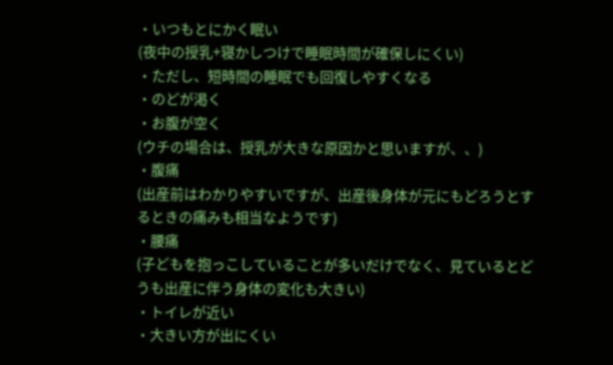・いつもとにかく眠い
(夜中の授乳+寝かしつけで睡眠時間が確保しにくい)
・ただし、短時間の睡眠でも回復しやすくなる
・のどが渇く
・お腹が空く
(ウチの場合は、授乳が大きな原因かと思いますが、、)
・腹痛
(出産前はわかりやすいですが、出産後身体が元にもどろうとするときの痛みも相当なようです)
・腰痛
(子どもを抱っこしていることが多いだけでなく、見ているとどうも出産に伴う身体の変化も大きい)
・トイレが近い
・大きい方が出にくい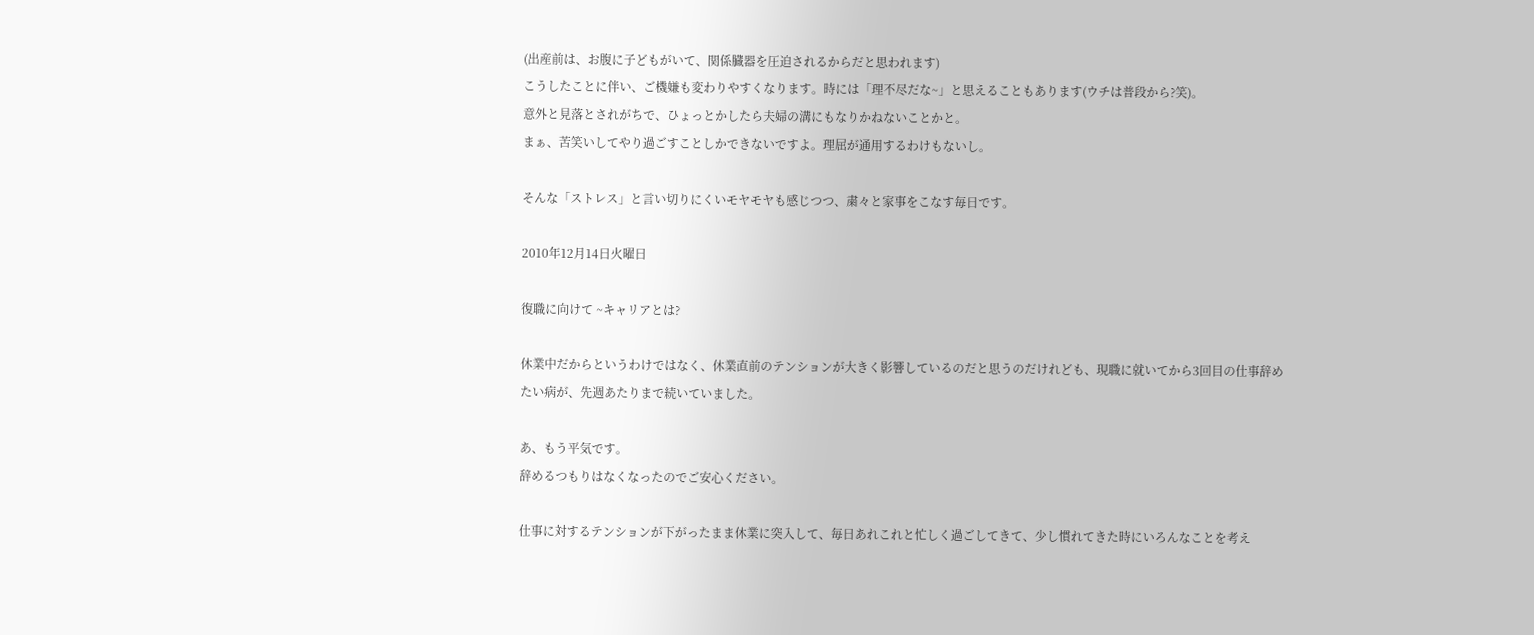(出産前は、お腹に子どもがいて、関係臓器を圧迫されるからだと思われます)
こうしたことに伴い、ご機嫌も変わりやすくなります。時には「理不尽だな~」と思えることもあります(ウチは普段から?笑)。
意外と見落とされがちで、ひょっとかしたら夫婦の溝にもなりかねないことかと。
まぁ、苦笑いしてやり過ごすことしかできないですよ。理屈が通用するわけもないし。

そんな「ストレス」と言い切りにくいモヤモヤも感じつつ、粛々と家事をこなす毎日です。

2010年12月14日火曜日

復職に向けて ~キャリアとは?

休業中だからというわけではなく、休業直前のテンションが大きく影響しているのだと思うのだけれども、現職に就いてから3回目の仕事辞めたい病が、先週あたりまで続いていました。

あ、もう平気です。
辞めるつもりはなくなったのでご安心ください。

仕事に対するテンションが下がったまま休業に突入して、毎日あれこれと忙しく過ごしてきて、少し慣れてきた時にいろんなことを考え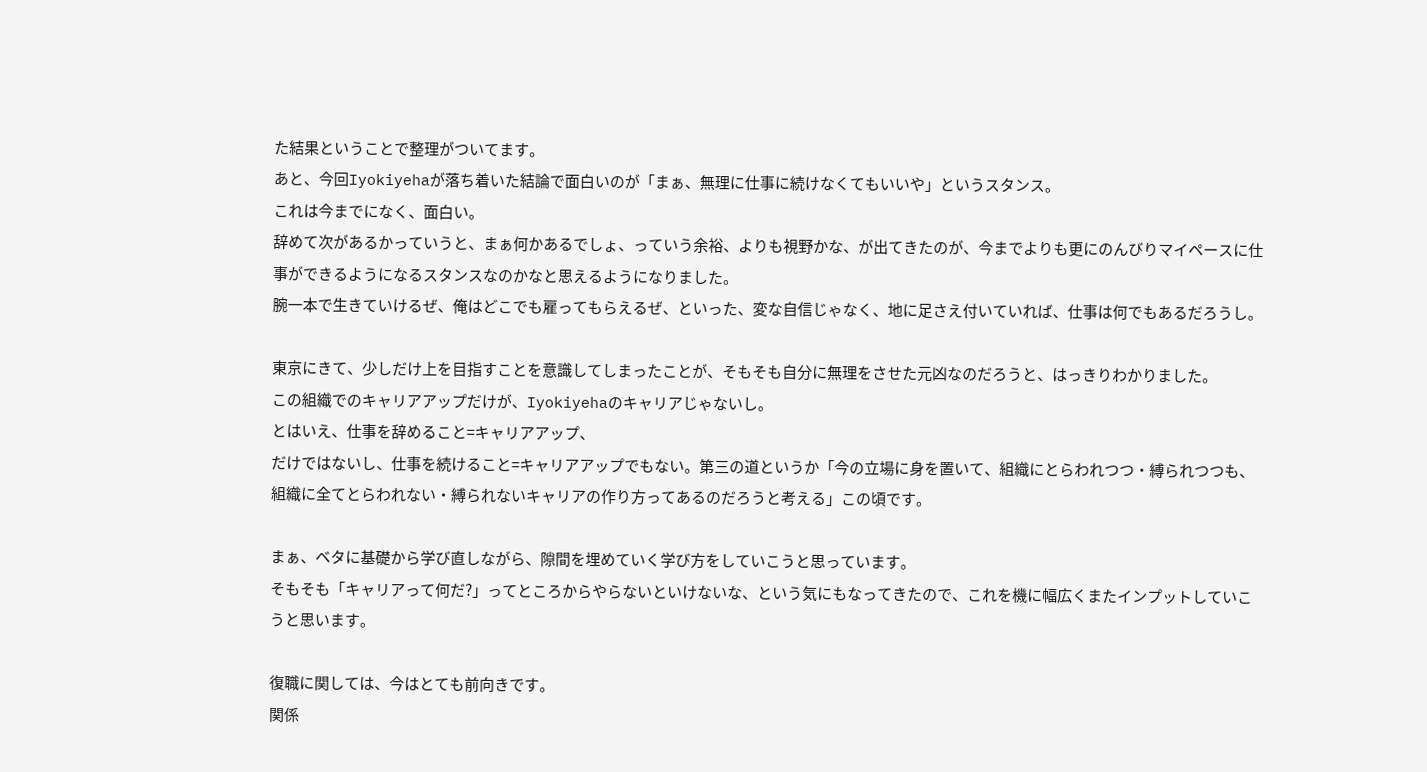た結果ということで整理がついてます。
あと、今回Iyokiyehaが落ち着いた結論で面白いのが「まぁ、無理に仕事に続けなくてもいいや」というスタンス。
これは今までになく、面白い。
辞めて次があるかっていうと、まぁ何かあるでしょ、っていう余裕、よりも視野かな、が出てきたのが、今までよりも更にのんびりマイペースに仕事ができるようになるスタンスなのかなと思えるようになりました。
腕一本で生きていけるぜ、俺はどこでも雇ってもらえるぜ、といった、変な自信じゃなく、地に足さえ付いていれば、仕事は何でもあるだろうし。

東京にきて、少しだけ上を目指すことを意識してしまったことが、そもそも自分に無理をさせた元凶なのだろうと、はっきりわかりました。
この組織でのキャリアアップだけが、Iyokiyehaのキャリアじゃないし。
とはいえ、仕事を辞めること=キャリアアップ、
だけではないし、仕事を続けること=キャリアアップでもない。第三の道というか「今の立場に身を置いて、組織にとらわれつつ・縛られつつも、組織に全てとらわれない・縛られないキャリアの作り方ってあるのだろうと考える」この頃です。

まぁ、ベタに基礎から学び直しながら、隙間を埋めていく学び方をしていこうと思っています。
そもそも「キャリアって何だ?」ってところからやらないといけないな、という気にもなってきたので、これを機に幅広くまたインプットしていこうと思います。

復職に関しては、今はとても前向きです。
関係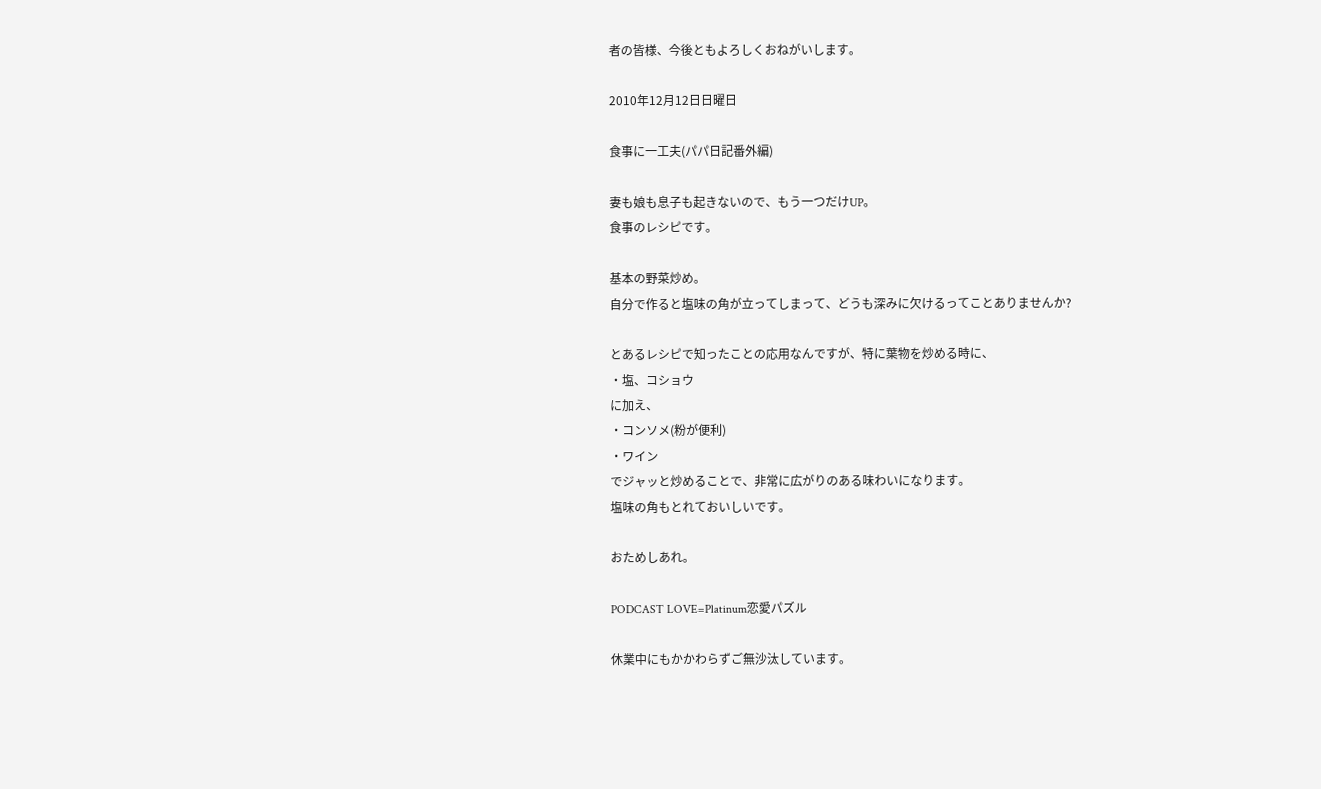者の皆様、今後ともよろしくおねがいします。

2010年12月12日日曜日

食事に一工夫(パパ日記番外編)

妻も娘も息子も起きないので、もう一つだけUP。
食事のレシピです。

基本の野菜炒め。
自分で作ると塩味の角が立ってしまって、どうも深みに欠けるってことありませんか?

とあるレシピで知ったことの応用なんですが、特に葉物を炒める時に、
・塩、コショウ
に加え、
・コンソメ(粉が便利)
・ワイン
でジャッと炒めることで、非常に広がりのある味わいになります。
塩味の角もとれておいしいです。

おためしあれ。

PODCAST LOVE=Platinum恋愛パズル

休業中にもかかわらずご無沙汰しています。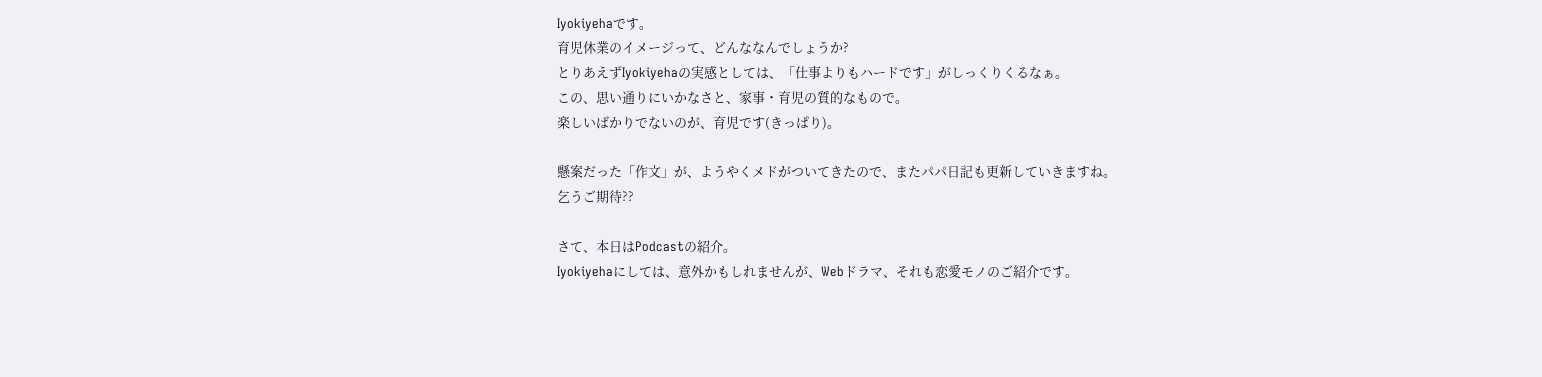Iyokiyehaです。
育児休業のイメージって、どんななんでしょうか?
とりあえずIyokiyehaの実感としては、「仕事よりもハードです」がしっくりくるなぁ。
この、思い通りにいかなさと、家事・育児の質的なもので。
楽しいばかりでないのが、育児です(きっぱり)。

懸案だった「作文」が、ようやくメドがついてきたので、またパパ日記も更新していきますね。
乞うご期待??

さて、本日はPodcastの紹介。
Iyokiyehaにしては、意外かもしれませんが、Webドラマ、それも恋愛モノのご紹介です。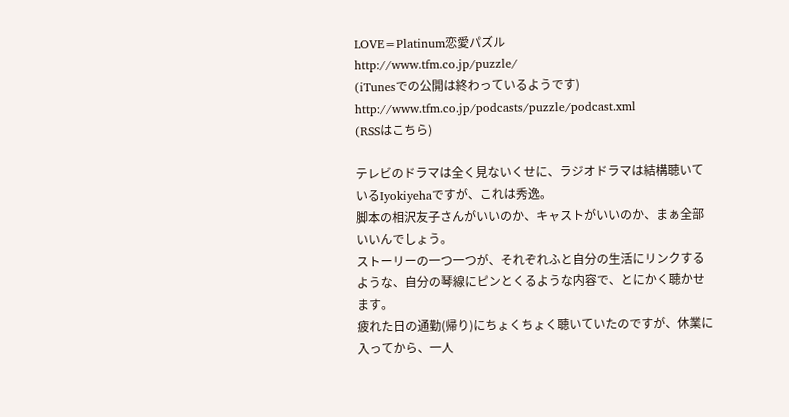LOVE=Platinum恋愛パズル
http://www.tfm.co.jp/puzzle/
(iTunesでの公開は終わっているようです)
http://www.tfm.co.jp/podcasts/puzzle/podcast.xml
(RSSはこちら)

テレビのドラマは全く見ないくせに、ラジオドラマは結構聴いているIyokiyehaですが、これは秀逸。
脚本の相沢友子さんがいいのか、キャストがいいのか、まぁ全部いいんでしょう。
ストーリーの一つ一つが、それぞれふと自分の生活にリンクするような、自分の琴線にピンとくるような内容で、とにかく聴かせます。
疲れた日の通勤(帰り)にちょくちょく聴いていたのですが、休業に入ってから、一人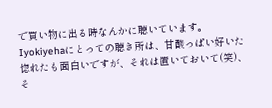で買い物に出る時なんかに聴いています。
Iyokiyehaにとっての聴き所は、甘酸っぱい好いた惚れたも面白いですが、それは置いておいて(笑)、そ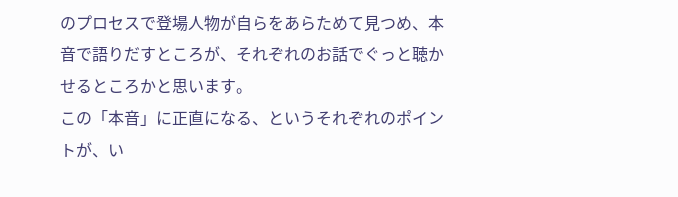のプロセスで登場人物が自らをあらためて見つめ、本音で語りだすところが、それぞれのお話でぐっと聴かせるところかと思います。
この「本音」に正直になる、というそれぞれのポイントが、い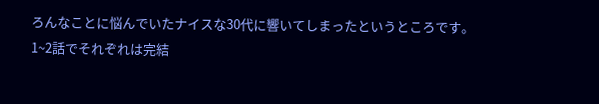ろんなことに悩んでいたナイスな30代に響いてしまったというところです。
1~2話でそれぞれは完結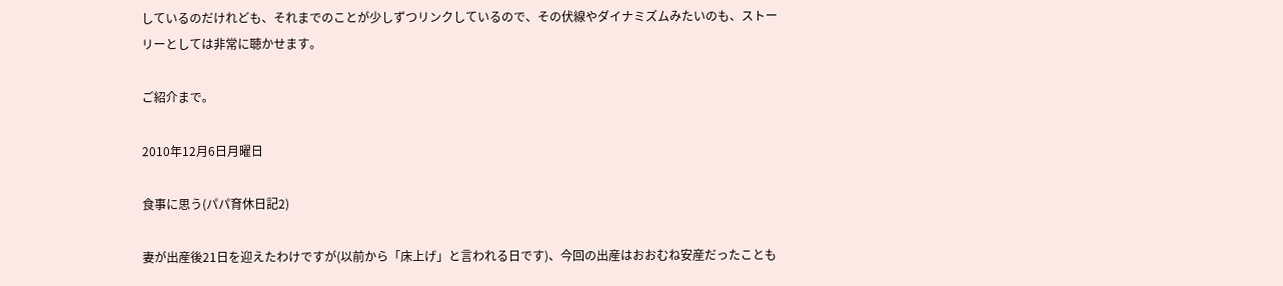しているのだけれども、それまでのことが少しずつリンクしているので、その伏線やダイナミズムみたいのも、ストーリーとしては非常に聴かせます。

ご紹介まで。

2010年12月6日月曜日

食事に思う(パパ育休日記2)

妻が出産後21日を迎えたわけですが(以前から「床上げ」と言われる日です)、今回の出産はおおむね安産だったことも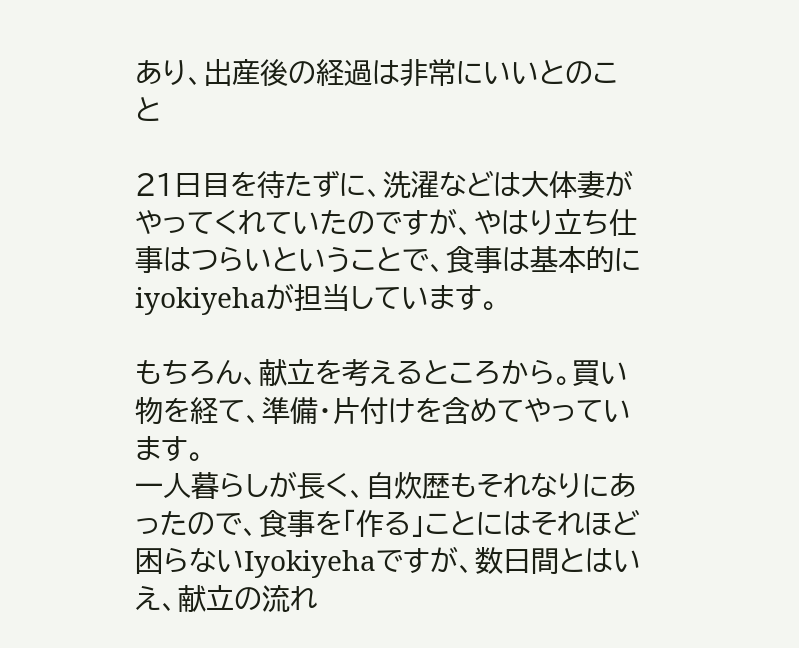あり、出産後の経過は非常にいいとのこと

21日目を待たずに、洗濯などは大体妻がやってくれていたのですが、やはり立ち仕事はつらいということで、食事は基本的にiyokiyehaが担当しています。

もちろん、献立を考えるところから。買い物を経て、準備・片付けを含めてやっています。
一人暮らしが長く、自炊歴もそれなりにあったので、食事を「作る」ことにはそれほど困らないIyokiyehaですが、数日間とはいえ、献立の流れ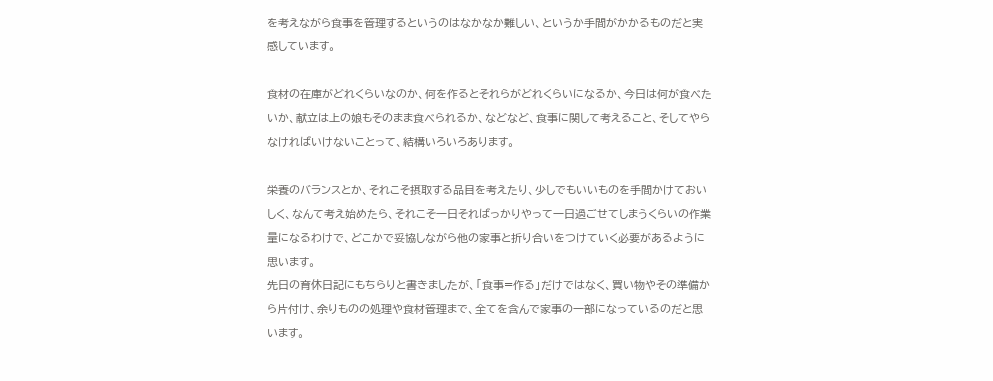を考えながら食事を管理するというのはなかなか難しい、というか手間がかかるものだと実感しています。

食材の在庫がどれくらいなのか、何を作るとそれらがどれくらいになるか、今日は何が食べたいか、献立は上の娘もそのまま食べられるか、などなど、食事に関して考えること、そしてやらなければいけないことって、結構いろいろあります。

栄養のバランスとか、それこそ摂取する品目を考えたり、少しでもいいものを手間かけておいしく、なんて考え始めたら、それこそ一日そればっかりやって一日過ごせてしまうくらいの作業量になるわけで、どこかで妥協しながら他の家事と折り合いをつけていく必要があるように思います。
先日の育休日記にもちらりと書きましたが、「食事=作る」だけではなく、買い物やその準備から片付け、余りものの処理や食材管理まで、全てを含んで家事の一部になっているのだと思います。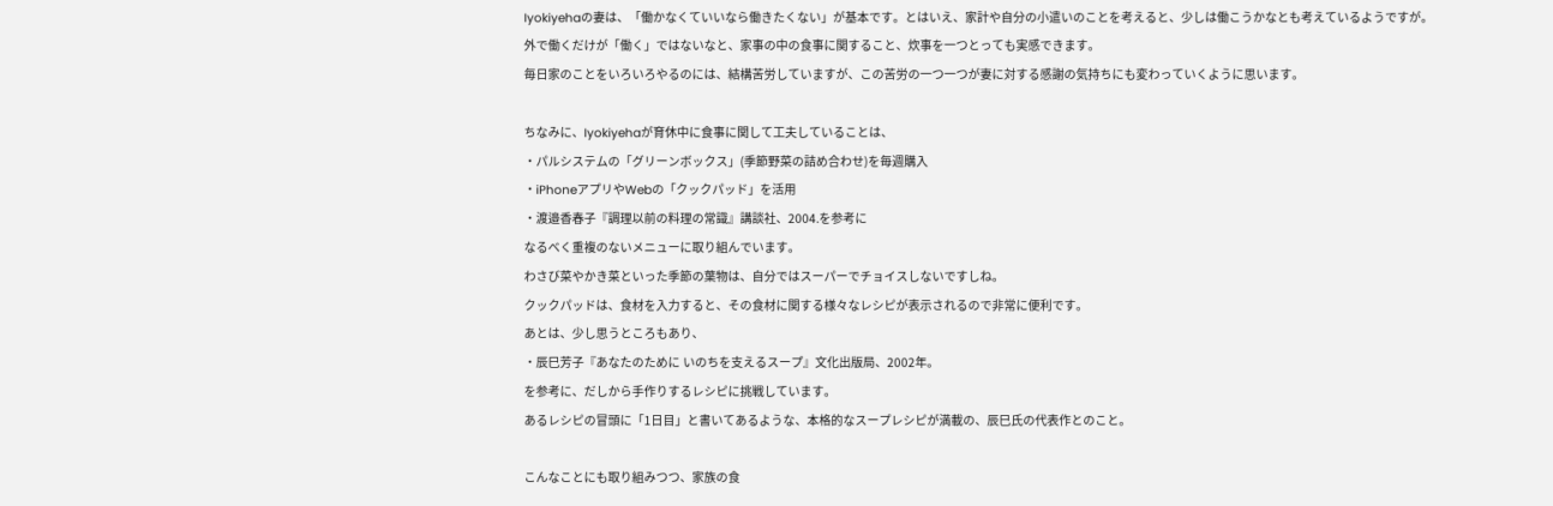Iyokiyehaの妻は、「働かなくていいなら働きたくない」が基本です。とはいえ、家計や自分の小遣いのことを考えると、少しは働こうかなとも考えているようですが。
外で働くだけが「働く」ではないなと、家事の中の食事に関すること、炊事を一つとっても実感できます。
毎日家のことをいろいろやるのには、結構苦労していますが、この苦労の一つ一つが妻に対する感謝の気持ちにも変わっていくように思います。

ちなみに、Iyokiyehaが育休中に食事に関して工夫していることは、
・パルシステムの「グリーンボックス」(季節野菜の詰め合わせ)を毎週購入
・iPhoneアプリやWebの「クックパッド」を活用
・渡邉香春子『調理以前の料理の常識』講談社、2004.を参考に
なるべく重複のないメニューに取り組んでいます。
わさび菜やかき菜といった季節の葉物は、自分ではスーパーでチョイスしないですしね。
クックパッドは、食材を入力すると、その食材に関する様々なレシピが表示されるので非常に便利です。
あとは、少し思うところもあり、
・辰巳芳子『あなたのために いのちを支えるスープ』文化出版局、2002年。
を参考に、だしから手作りするレシピに挑戦しています。
あるレシピの冒頭に「1日目」と書いてあるような、本格的なスープレシピが満載の、辰巳氏の代表作とのこと。

こんなことにも取り組みつつ、家族の食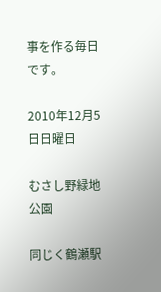事を作る毎日です。

2010年12月5日日曜日

むさし野緑地公園

同じく鶴瀬駅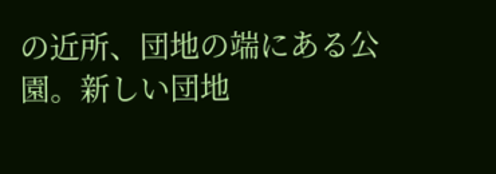の近所、団地の端にある公園。新しい団地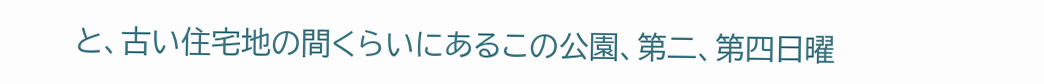と、古い住宅地の間くらいにあるこの公園、第二、第四日曜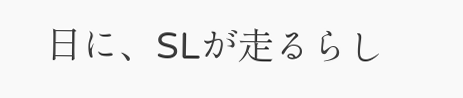日に、SLが走るらし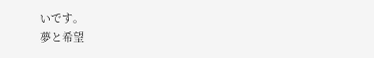いです。
夢と希望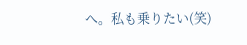へ。私も乗りたい(笑)